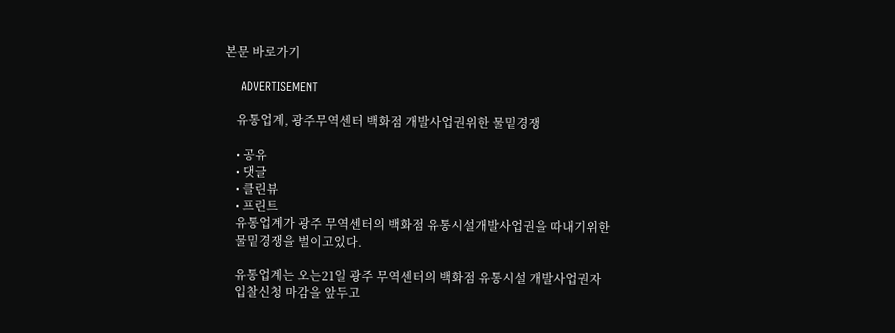본문 바로가기

    ADVERTISEMENT

    유통업계, 광주무역센터 백화점 개발사업권위한 물밑경쟁

    • 공유
    • 댓글
    • 클린뷰
    • 프린트
    유통업계가 광주 무역센터의 백화점 유통시설개발사업권을 따내기위한
    물밑경쟁을 벌이고있다.

    유통업계는 오는21일 광주 무역센터의 백화점 유통시설 개발사업권자
    입찰신청 마감을 앞두고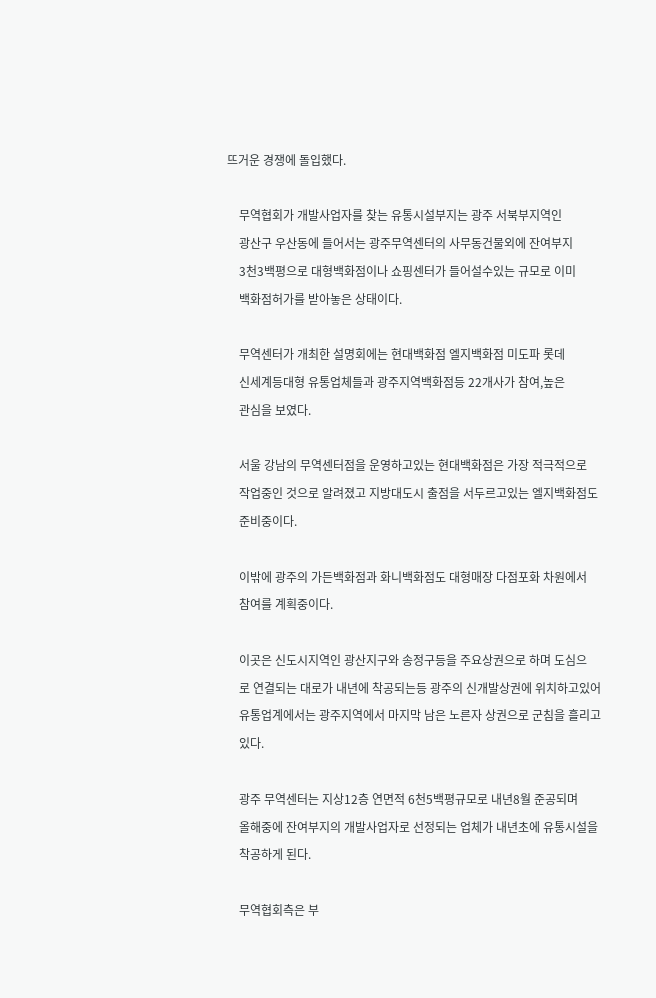뜨거운 경쟁에 돌입했다.

    무역협회가 개발사업자를 찾는 유통시설부지는 광주 서북부지역인
    광산구 우산동에 들어서는 광주무역센터의 사무동건물외에 잔여부지
    3천3백평으로 대형백화점이나 쇼핑센터가 들어설수있는 규모로 이미
    백화점허가를 받아놓은 상태이다.

    무역센터가 개최한 설명회에는 현대백화점 엘지백화점 미도파 롯데
    신세계등대형 유통업체들과 광주지역백화점등 22개사가 참여,높은
    관심을 보였다.

    서울 강남의 무역센터점을 운영하고있는 현대백화점은 가장 적극적으로
    작업중인 것으로 알려졌고 지방대도시 출점을 서두르고있는 엘지백화점도
    준비중이다.

    이밖에 광주의 가든백화점과 화니백화점도 대형매장 다점포화 차원에서
    참여를 계획중이다.

    이곳은 신도시지역인 광산지구와 송정구등을 주요상권으로 하며 도심으
    로 연결되는 대로가 내년에 착공되는등 광주의 신개발상권에 위치하고있어
    유통업계에서는 광주지역에서 마지막 남은 노른자 상권으로 군침을 흘리고
    있다.

    광주 무역센터는 지상12층 연면적 6천5백평규모로 내년8월 준공되며
    올해중에 잔여부지의 개발사업자로 선정되는 업체가 내년초에 유통시설을
    착공하게 된다.

    무역협회측은 부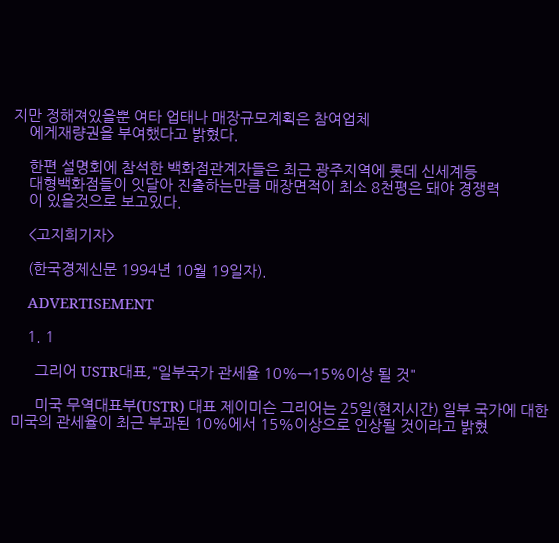지만 정해져있을뿐 여타 업태나 매장규모계획은 참여업체
    에게재량권을 부여했다고 밝혔다.

    한편 설명회에 참석한 백화점관계자들은 최근 광주지역에 롯데 신세계등
    대형백화점들이 잇달아 진출하는만큼 매장면적이 최소 8천평은 돼야 경쟁력
    이 있을것으로 보고있다.

    <고지희기자>

    (한국경제신문 1994년 10월 19일자).

    ADVERTISEMENT

    1. 1

      그리어 USTR대표,"일부국가 관세율 10%→15%이상 될 것"

      미국 무역대표부(USTR) 대표 제이미슨 그리어는 25일(현지시간) 일부 국가에 대한 미국의 관세율이 최근 부과된 10%에서 15%이상으로 인상될 것이라고 밝혔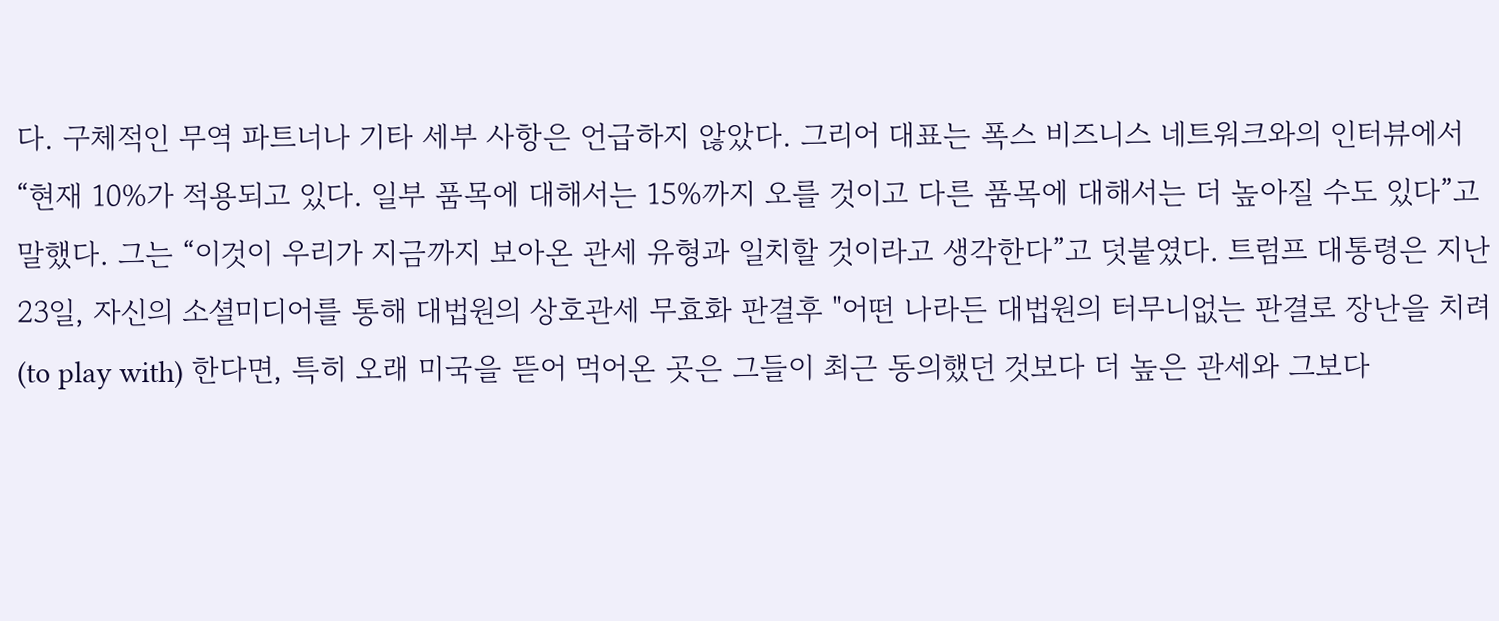다. 구체적인 무역 파트너나 기타 세부 사항은 언급하지 않았다. 그리어 대표는 폭스 비즈니스 네트워크와의 인터뷰에서 “현재 10%가 적용되고 있다. 일부 품목에 대해서는 15%까지 오를 것이고 다른 품목에 대해서는 더 높아질 수도 있다”고 말했다. 그는 “이것이 우리가 지금까지 보아온 관세 유형과 일치할 것이라고 생각한다”고 덧붙였다. 트럼프 대통령은 지난 23일, 자신의 소셜미디어를 통해 대법원의 상호관세 무효화 판결후 "어떤 나라든 대법원의 터무니없는 판결로 장난을 치려(to play with) 한다면, 특히 오래 미국을 뜯어 먹어온 곳은 그들이 최근 동의했던 것보다 더 높은 관세와 그보다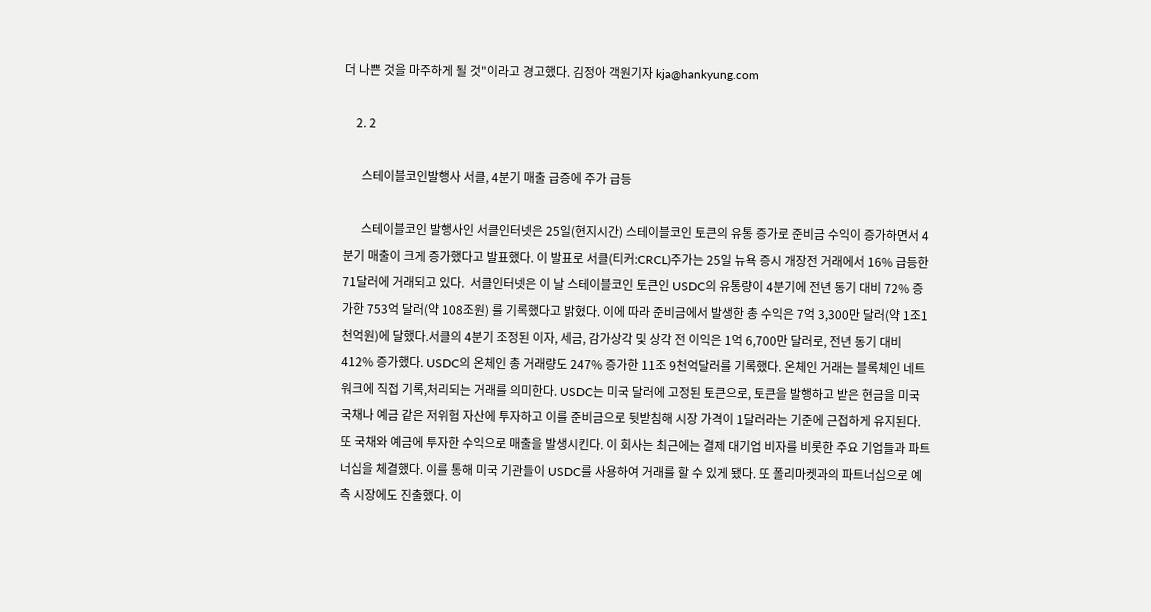더 나쁜 것을 마주하게 될 것"이라고 경고했다. 김정아 객원기자 kja@hankyung.com

    2. 2

      스테이블코인발행사 서클, 4분기 매출 급증에 주가 급등

      스테이블코인 발행사인 서클인터넷은 25일(현지시간) 스테이블코인 토큰의 유통 증가로 준비금 수익이 증가하면서 4분기 매출이 크게 증가했다고 발표했다. 이 발표로 서클(티커:CRCL)주가는 25일 뉴욕 증시 개장전 거래에서 16% 급등한 71달러에 거래되고 있다.  서클인터넷은 이 날 스테이블코인 토큰인 USDC의 유통량이 4분기에 전년 동기 대비 72% 증가한 753억 달러(약 108조원) 를 기록했다고 밝혔다. 이에 따라 준비금에서 발생한 총 수익은 7억 3,300만 달러(약 1조1천억원)에 달했다.서클의 4분기 조정된 이자, 세금, 감가상각 및 상각 전 이익은 1억 6,700만 달러로, 전년 동기 대비 412% 증가했다. USDC의 온체인 총 거래량도 247% 증가한 11조 9천억달러를 기록했다. 온체인 거래는 블록체인 네트워크에 직접 기록,처리되는 거래를 의미한다. USDC는 미국 달러에 고정된 토큰으로, 토큰을 발행하고 받은 현금을 미국 국채나 예금 같은 저위험 자산에 투자하고 이를 준비금으로 뒷받침해 시장 가격이 1달러라는 기준에 근접하게 유지된다. 또 국채와 예금에 투자한 수익으로 매출을 발생시킨다. 이 회사는 최근에는 결제 대기업 비자를 비롯한 주요 기업들과 파트너십을 체결했다. 이를 통해 미국 기관들이 USDC를 사용하여 거래를 할 수 있게 됐다. 또 폴리마켓과의 파트너십으로 예측 시장에도 진출했다. 이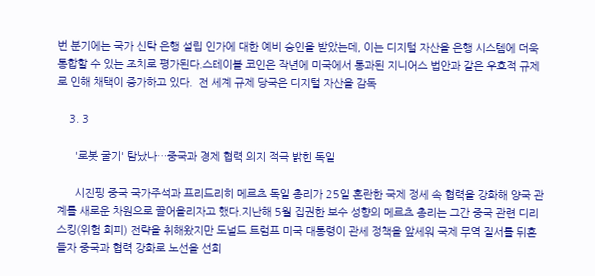번 분기에는 국가 신탁 은행 설립 인가에 대한 예비 승인을 받았는데, 이는 디지털 자산을 은행 시스템에 더욱 통합할 수 있는 조치로 평가된다.스테이블 코인은 작년에 미국에서 통과된 지니어스 법안과 같은 우호적 규제로 인해 채택이 증가하고 있다.  전 세계 규제 당국은 디지털 자산을 감독

    3. 3

      '로봇 굴기' 탐났나…중국과 경제 협력 의지 적극 밝힌 독일

      시진핑 중국 국가주석과 프리드리히 메르츠 독일 총리가 25일 혼란한 국제 정세 속 협력을 강화해 양국 관계를 새로운 차원으로 끌어올리자고 했다.지난해 5월 집권한 보수 성향의 메르츠 총리는 그간 중국 관련 디리스킹(위험 회피) 전략을 취해왔지만 도널드 트럼프 미국 대통령이 관세 정책을 앞세워 국제 무역 질서를 뒤흔들자 중국과 협력 강화로 노선을 선회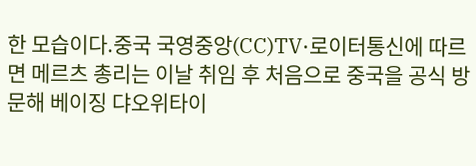한 모습이다.중국 국영중앙(CC)TV·로이터통신에 따르면 메르츠 총리는 이날 취임 후 처음으로 중국을 공식 방문해 베이징 댜오위타이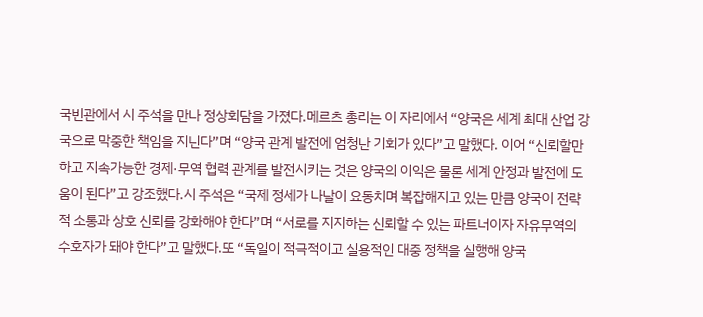국빈관에서 시 주석을 만나 정상회담을 가졌다.메르츠 총리는 이 자리에서 “양국은 세계 최대 산업 강국으로 막중한 책임을 지닌다”며 “양국 관계 발전에 엄청난 기회가 있다”고 말했다. 이어 “신뢰할만하고 지속가능한 경제·무역 협력 관계를 발전시키는 것은 양국의 이익은 물론 세계 안정과 발전에 도움이 된다”고 강조했다.시 주석은 “국제 정세가 나날이 요동치며 복잡해지고 있는 만큼 양국이 전략적 소통과 상호 신뢰를 강화해야 한다”며 “서로를 지지하는 신뢰할 수 있는 파트너이자 자유무역의 수호자가 돼야 한다”고 말했다.또 “독일이 적극적이고 실용적인 대중 정책을 실행해 양국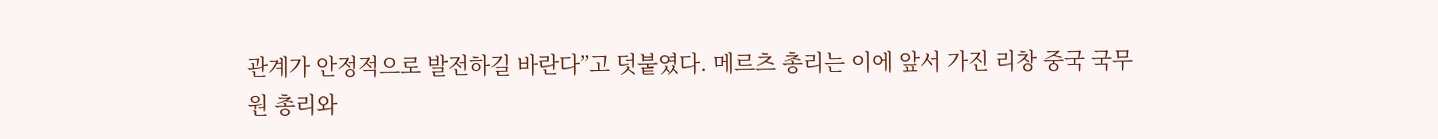관계가 안정적으로 발전하길 바란다”고 덧붙였다. 메르츠 총리는 이에 앞서 가진 리창 중국 국무원 총리와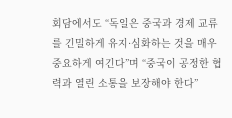회담에서도 “독일은 중국과 경제 교류를 긴밀하게 유지·심화하는 것을 매우 중요하게 여긴다”며 “중국이 공정한 협력과 열린 소통을 보장해야 한다”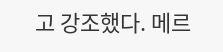고 강조했다. 메르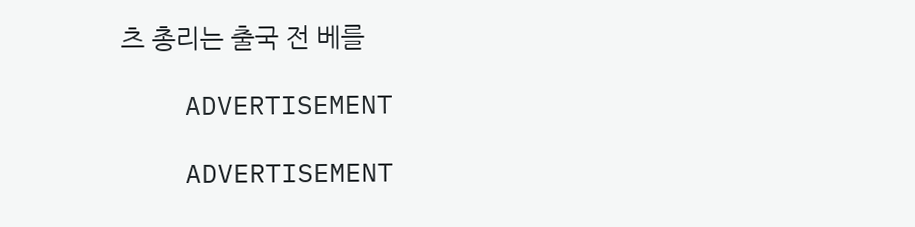츠 총리는 출국 전 베를

    ADVERTISEMENT

    ADVERTISEMENT